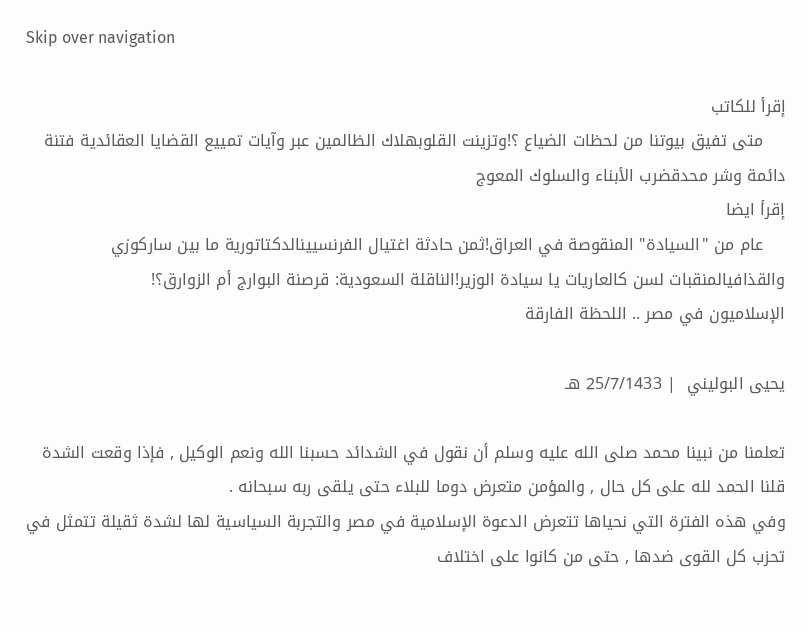Skip over navigation

إقرأ للكاتب
    متى تفيق بيوتنا من لحظات الضياع ؟!وتزينت القلوبهلاك الظالمين عبر وآيات تمييع القضايا العقائدية فتنة دائمة وشر محدقضرب الأبناء والسلوك المعوج
إقرأ ايضا
    عام من "السيادة" المنقوصة في العراق!ثمن حادثة اغتيال الفرنسيينالدكتاتورية ما بين ساركوزي والقذافيالمنقبات لسن كالعاريات يا سيادة الوزير!الناقلة السعودية: قرصنة البوارج أم الزوارق؟!
الإسلاميون في مصر .. اللحظة الفارقة

يحيى البوليني  | 25/7/1433 هـ

تعلمنا من نبينا محمد صلى الله عليه وسلم أن نقول في الشدائد حسبنا الله ونعم الوكيل , فإذا وقعت الشدة قلنا الحمد لله على كل حال , والمؤمن متعرض دوما للبلاء حتى يلقى ربه سبحانه .
وفي هذه الفترة التي نحياها تتعرض الدعوة الإسلامية في مصر والتجربة السياسية لها لشدة ثقيلة تتمثل في تحزب كل القوى ضدها , حتى من كانوا على اختلاف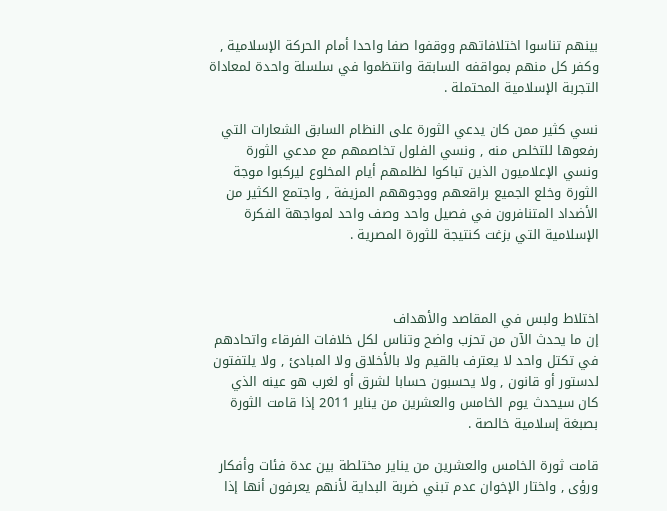بينهم تناسوا اختلافاتهم ووقفوا صفا واحدا أمام الحركة الإسلامية , وكفر كل منهم بمواقفه السابقة وانتظموا في سلسلة واحدة لمعاداة التجربة الإسلامية المحتملة .

نسي كثير ممن كان يدعي الثورة على النظام السابق الشعارات التي رفعوها للتخلص منه , ونسي الفلول تخاصمهم مع مدعي الثورة ونسي الإعلاميون الذين تباكوا لظلمهم أيام المخلوع ليركبوا موجة الثورة وخلع الجميع براقعهم ووجوههم المزيفة , واجتمع الكثير من الأضداد المتنافرون في فصيل واحد وصف واحد لمواجهة الفكرة الإسلامية التي بزغت كنتيجة للثورة المصرية .



اختلاط ولبس في المقاصد والأهداف
إن ما يحدث الآن من تحزب واضح وتناس لكل خلافات الفرقاء واتحادهم في تكتل واحد لا يعترف بالقيم ولا بالأخلاق ولا المبادئ , ولا يلتفتون لدستور أو قانون , ولا يحسبون حسابا لشرق أو لغرب هو عينه الذي كان سيحدث يوم الخامس والعشرين من يناير 2011 إذا قامت الثورة بصبغة إسلامية خالصة .

قامت ثورة الخامس والعشرين من يناير مختلطة بين عدة فئات وأفكار ورؤى , واختار الإخوان عدم تبني ضربة البداية لأنهم يعرفون أنها إذا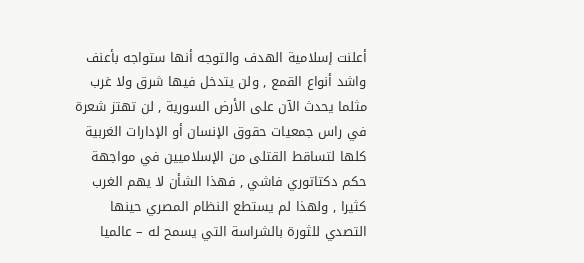أعلنت إسلامية الهدف والتوجه أنها ستواجه بأعنف واشد أنواع القمع , ولن يتدخل فيها شرق ولا غرب مثلما يحدث الآن على الأرض السورية , لن تهتز شعرة في راس جمعيات حقوق الإنسان أو الإدارات الغربية كلها لتساقط القتلى من الإسلاميين في مواجهة حكم دكتاتوري فاشي , فهذا الشأن لا يهم الغرب كثيرا , ولهذا لم يستطع النظام المصري حينها التصدي للثورة بالشراسة التي يسمح له – عالميا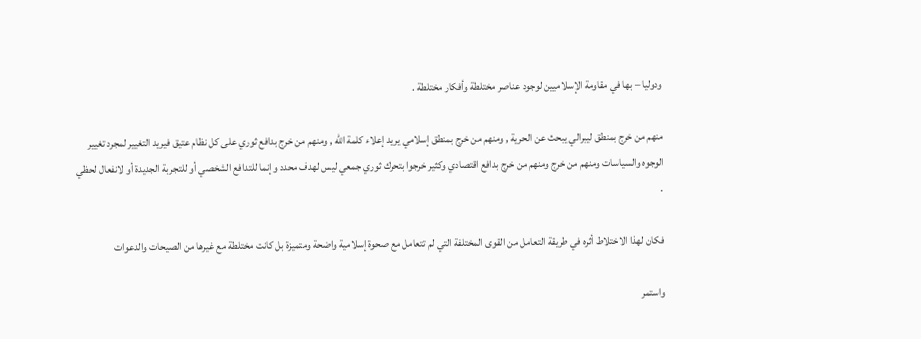ودوليا – بها في مقاومة الإسلاميين لوجود عناصر مختلطة وأفكار مختلطة .

منهم من خرج بمنطق ليبرالي يبحث عن الحرية , ومنهم من خرج بمنطق إسلامي يريد إعلاء كلمة الله , ومنهم من خرج بدافع ثوري على كل نظام عتيق فيريد التغيير لمجرد تغيير الوجوه والسياسات ومنهم من خرج ومنهم من خرج بدافع اقتصادي وكثير خرجوا بتحرك ثوري جمعي ليس لهدف محدد وإنما للتدافع الشخصي أو للتجربة الجديدة أو لانفعال لحظي .

فكان لهذا الاختلاط أثره في طريقة التعامل من القوى المختلفة التي لم تتعامل مع صحوة إسلامية واضحة ومتميزة بل كانت مختلطة مع غيرها من الصيحات والدعوات

واستمر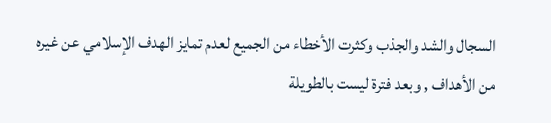السجال والشد والجذب وكثرت الأخطاء من الجميع لعدم تمايز الهدف الإسلامي عن غيره من الأهداف , وبعد فترة ليست بالطويلة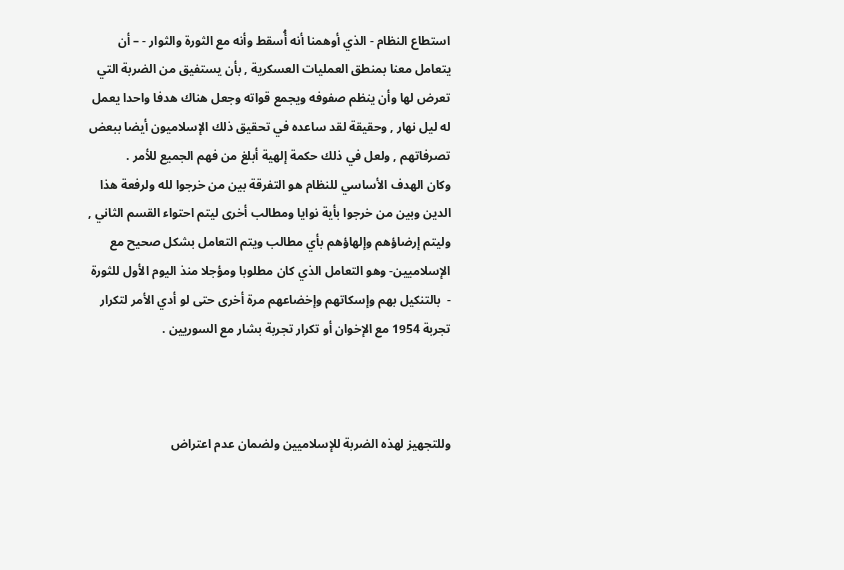استطاع النظام - الذي أوهمنا أنه أُسقط وأنه مع الثورة والثوار - – أن يتعامل معنا بمنطق العمليات العسكرية , بأن يستفيق من الضربة التي تعرض لها وأن ينظم صفوفه ويجمع قواته وجعل هناك هدفا واحدا يعمل له ليل نهار , وحقيقة لقد ساعده في تحقيق ذلك الإسلاميون أيضا ببعض تصرفاتهم , ولعل في ذلك حكمة إلهية أبلغ من فهم الجميع للأمر .
وكان الهدف الأساسي للنظام هو التفرقة بين من خرجوا لله ولرفعة هذا الدين وبين من خرجوا بأية نوايا ومطالب أخرى ليتم احتواء القسم الثاني , وليتم إرضاؤهم وإلهاؤهم بأي مطالب ويتم التعامل بشكل صحيح مع الإسلاميين- وهو التعامل الذي كان مطلوبا ومؤجلا منذ اليوم الأول للثورة -  بالتنكيل بهم وإسكاتهم وإخضاعهم مرة أخرى حتى لو أدي الأمر لتكرار تجربة 1954 مع الإخوان أو تكرار تجربة بشار مع السوريين .



وللتجهيز لهذه الضربة للإسلاميين ولضمان عدم اعتراض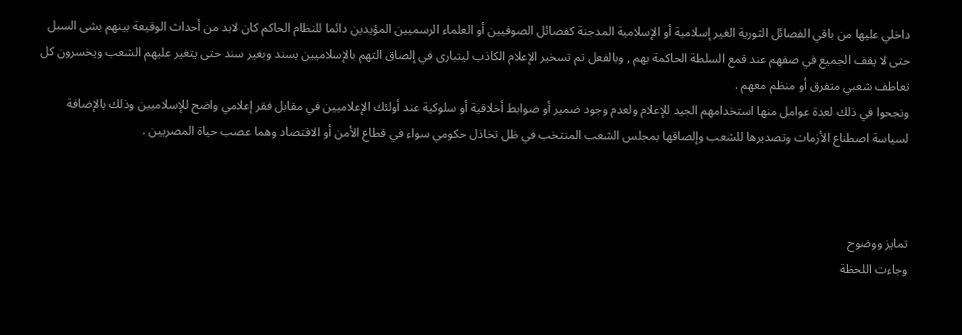داخلي عليها من باقي الفصائل الثورية الغير إسلامية أو الإسلامية المدجنة كفصائل الصوفيين أو العلماء الرسميين المؤيدين دائما للنظام الحاكم كان لابد من أحداث الوقيعة بينهم بشى السبل حتى لا يقف الجميع في صفهم عند قمع السلطة الحاكمة بهم , وبالفعل تم تسخير الإعلام الكاذب ليتبارى في إلصاق التهم بالإسلاميين بسند وبغير سند حتى يتغير عليهم الشعب ويخسرون كل تعاطف شعبي متفرق أو منظم معهم .
ونجحوا في ذلك لعدة عوامل منها استخدامهم الجيد للإعلام ولعدم وجود ضمير أو ضوابط أخلاقية أو سلوكية عند أولئك الإعلاميين في مقابل فقر إعلامي واضح للإسلاميين وذلك بالإضافة لسياسة اصطناع الأزمات وتصديرها للشعب وإلصاقها بمجلس الشعب المنتخب في ظل تخاذل حكومي سواء في قطاع الأمن أو الاقتصاد وهما عصب حياة المصريين .



تمايز ووضوح
وجاءت اللحظة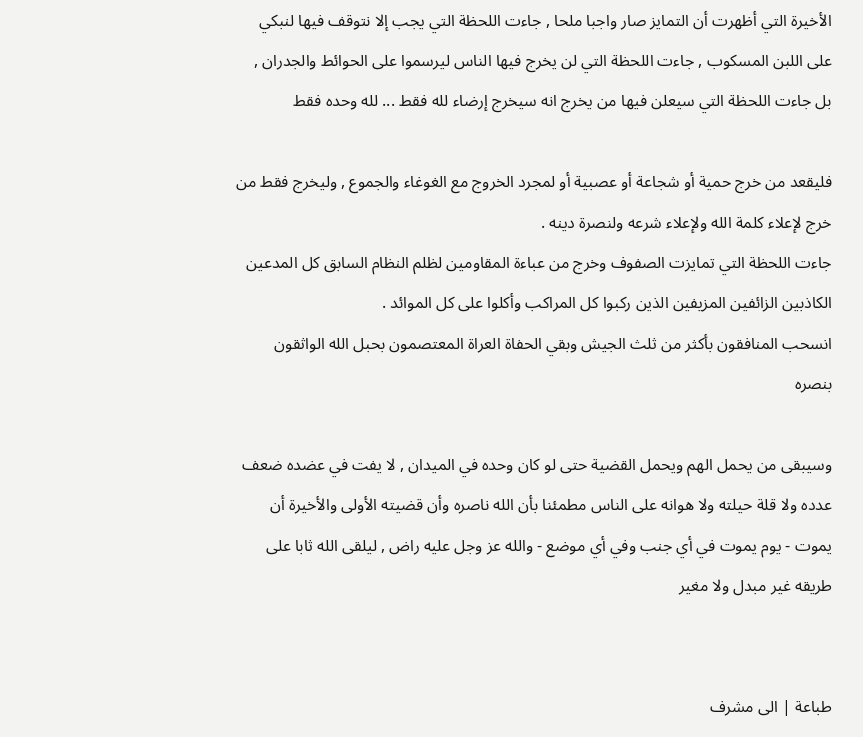الأخيرة التي أظهرت أن التمايز صار واجبا ملحا , جاءت اللحظة التي يجب إلا نتوقف فيها لنبكي على اللبن المسكوب , جاءت اللحظة التي لن يخرج فيها الناس ليرسموا على الحوائط والجدران , بل جاءت اللحظة التي سيعلن فيها من يخرج انه سيخرج إرضاء لله فقط ... لله وحده فقط

فليقعد من خرج حمية أو شجاعة أو عصبية أو لمجرد الخروج مع الغوغاء والجموع , وليخرج فقط من خرج لإعلاء كلمة الله ولإعلاء شرعه ولنصرة دينه .
جاءت اللحظة التي تمايزت الصفوف وخرج من عباءة المقاومين لظلم النظام السابق كل المدعين الكاذبين الزائفين المزيفين الذين ركبوا كل المراكب وأكلوا على كل الموائد .
انسحب المنافقون بأكثر من ثلث الجيش وبقي الحفاة العراة المعتصمون بحبل الله الواثقون بنصره

وسيبقى من يحمل الهم ويحمل القضية حتى لو كان وحده في الميدان , لا يفت في عضده ضعف عدده ولا قلة حيلته ولا هوانه على الناس مطمئنا بأن الله ناصره وأن قضيته الأولى والأخيرة أن يموت - يوم يموت في أي جنب وفي أي موضع - والله عز وجل عليه راض , ليلقى الله ثابا على طريقه غير مبدل ولا مغير


طباعة | الى مشرف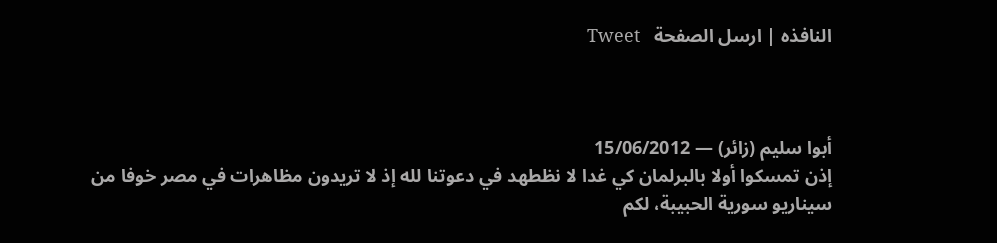النافذه | ارسل الصفحة   Tweet



أبوا سليم (زائر) — 15/06/2012
إذن تمسكوا أولا بالبرلمان كي غدا لا نظطهد في دعوتنا لله إذ لا تريدون مظاهرات في مصر خوفا من سيناريو سورية الحبيبة، لكم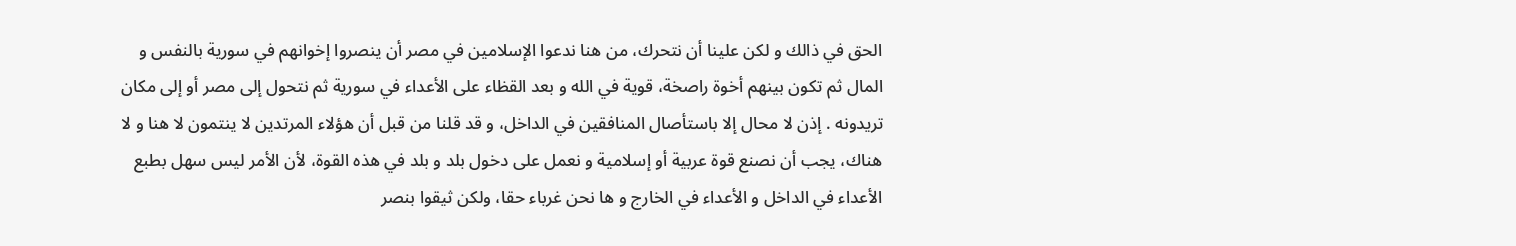الحق في ذالك و لكن علينا أن نتحرك، من هنا ندعوا الإسلامين في مصر أن ينصروا إخوانهم في سورية بالنفس و المال ثم تكون بينهم أخوة راصخة، قوية في الله و بعد القظاء على الأعداء في سورية ثم نتحول إلى مصر أو إلى مكان تريدونه . إذن لا محال إلا باستأصال المنافقين في الداخل، و قد قلنا من قبل أن هؤلاء المرتدين لا ينتمون لا هنا و لا هناك، يجب أن نصنع قوة عربية أو إسلامية و نعمل على دخول بلد و بلد في هذه القوة، لأن الأمر ليس سهل بطبع الأعداء في الداخل و الأعداء في الخارج و ها نحن غرباء حقا، ولكن ثيقوا بنصر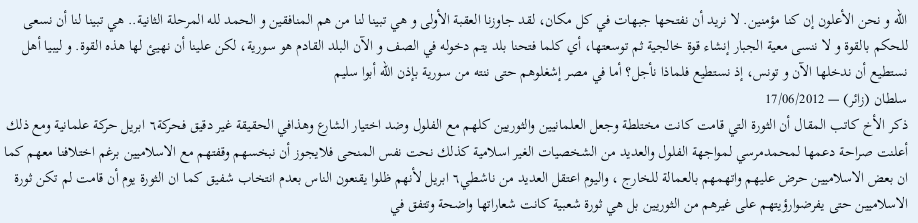الله و نحن الأعلون إن كنا مؤمنين. لا نريد أن نفتحها جبهات في كل مكان، لقد جاوزنا العقبة الأولى و هي تبينا لنا من هم المنافقين و الحمد لله المرحلة الثانية.. هي تبينا لنا أن نسعى للحكم بالقوة و لا ننسى معية الجبار إنشاء قوة خالجية ثم توسعتها، أي كلما فتحنا بلد يتم دخوله في الصف و الآن البلد القادم هو سورية، لكن علينا أن نهيئ لها هذه القوة. و ليبيا أهل نستطيع أن ندخلها الآن و تونس، إذ نستطيع فلماذا نأجل؟ أما في مصر إشغلوهم حتى ننته من سورية بإذن الله أبوا سليم
سلطان (زائر) — 17/06/2012
ذكر الأخ كاتب المقال أن الثورة التي قامت كانت مختلطة وجعل العلمانيين والثوريين كلهم مع الفلول وضد اختيار الشارع وهذافي الحقيقة غير دقيق فحركة٦ ابريل حركة علمانية ومع ذلك أعلنت صراحة دعمها لمحمدمرسي لمواجهة الفلول والعديد من الشخصيات الغير اسلامية كذلك نحت نفس المنحى فلايجوز أن نبخسهم وقفتهم مع الاسلاميين برغم اختلافنا معهم كما ان بعض الاسلاميين حرض عليهم واتهمهم بالعمالة للخارج ، واليوم اعتقل العديد من ناشطي٦ ابريل لأنهم ظلوا يقنعون الناس بعدم انتخاب شفيق كما ان الثورة يوم أن قامت لم تكن ثورة الاسلاميين حتى يفرضوارؤيتهم على غيرهم من الثوريين بل هي ثورة شعبية كانت شعاراتها واضحة وتتفق في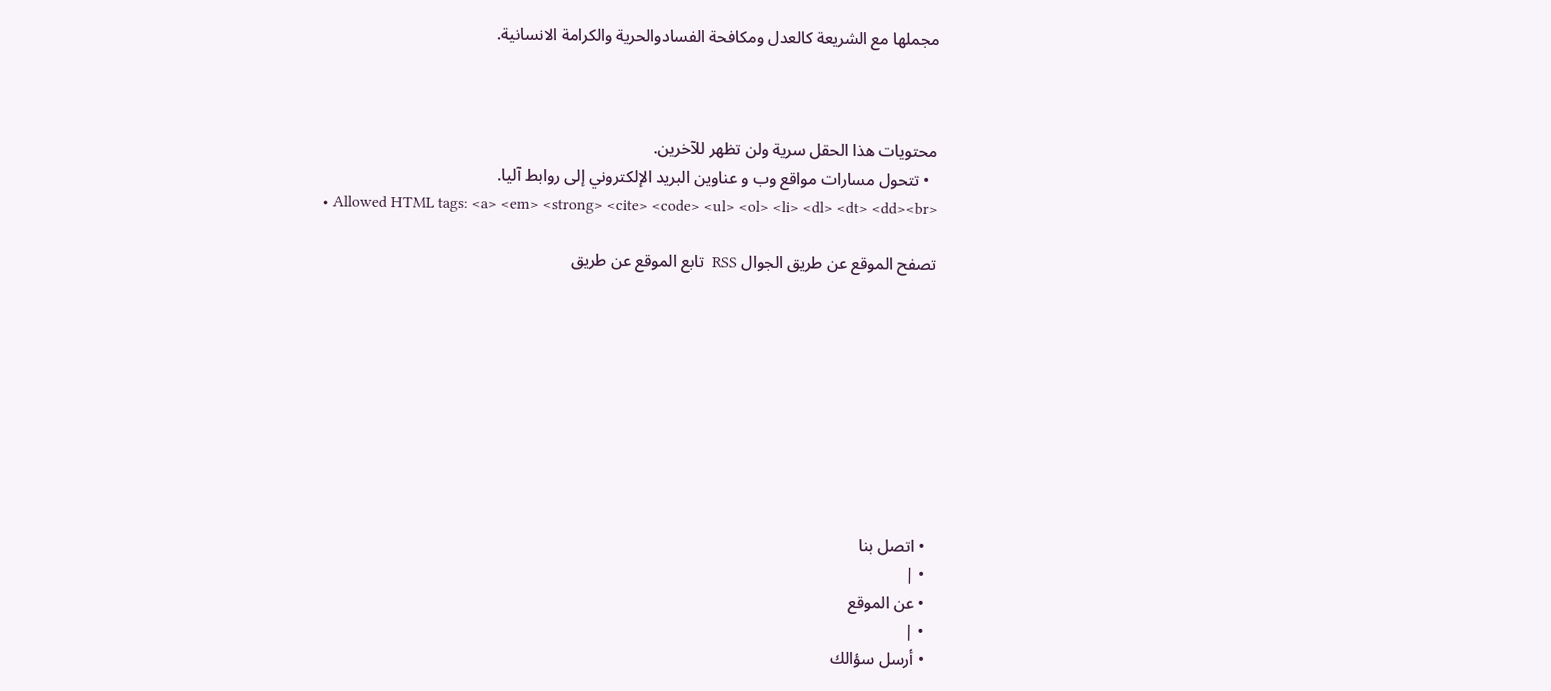مجملها مع الشريعة كالعدل ومكافحة الفسادوالحرية والكرامة الانسانية.



محتويات هذا الحقل سرية ولن تظهر للآخرين.
  • تتحول مسارات مواقع وب و عناوين البريد الإلكتروني إلى روابط آليا.
  • Allowed HTML tags: <a> <em> <strong> <cite> <code> <ul> <ol> <li> <dl> <dt> <dd><br>

تصفح الموقع عن طريق الجوال RSS  تابع الموقع عن طريق









  • اتصل بنا
  • |
  • عن الموقع
  • |
  • أرسل سؤالك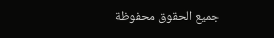جميع الحقوق محفوظة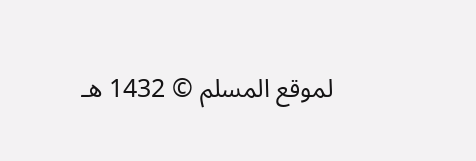لموقع المسلم © 1432 هـ